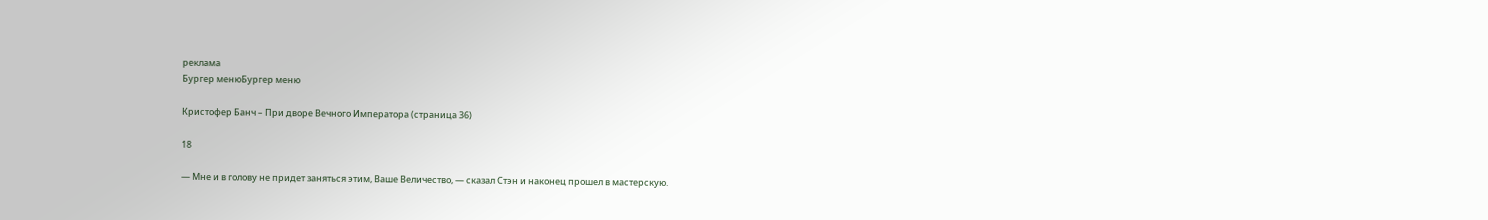реклама
Бургер менюБургер меню

Кристофер Банч – При дворе Вечного Императора (страница 36)

18

— Мне и в голову не придет заняться этим, Ваше Величество, — сказал Стэн и наконец прошел в мастерскую.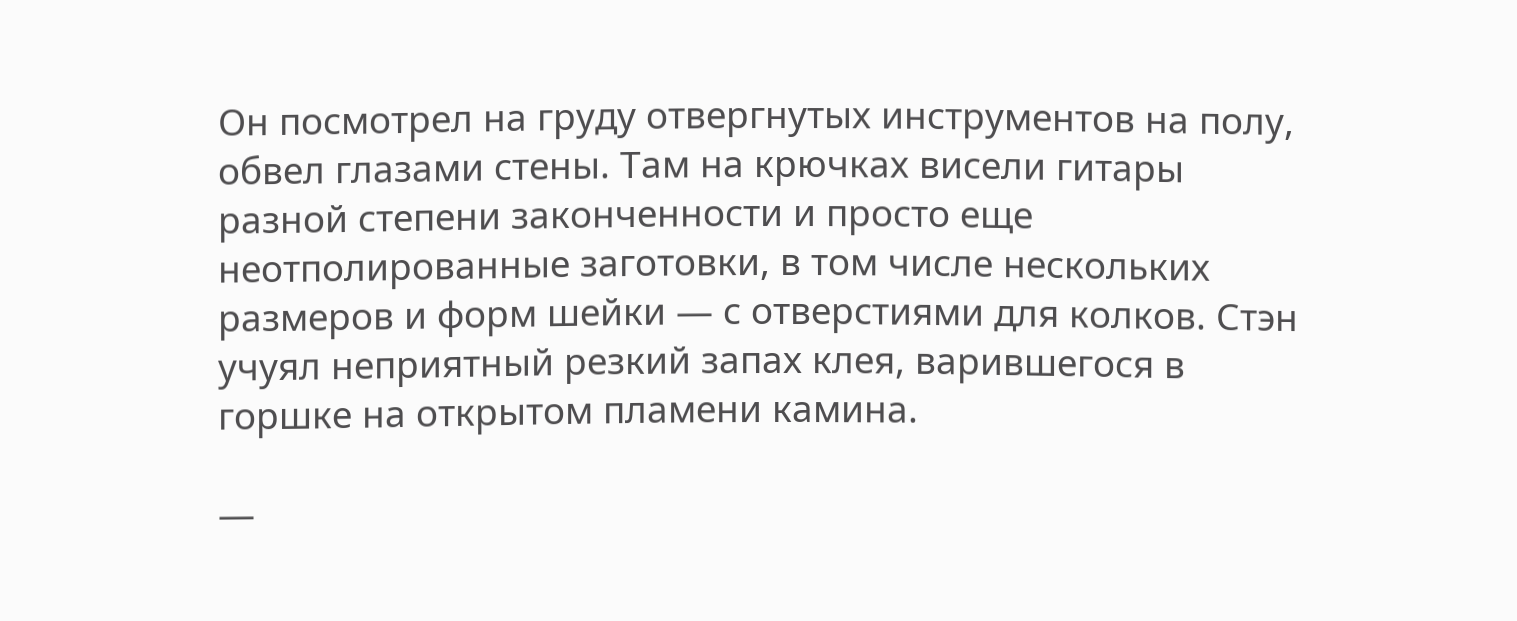Он посмотрел на груду отвергнутых инструментов на полу, обвел глазами стены. Там на крючках висели гитары разной степени законченности и просто еще неотполированные заготовки, в том числе нескольких размеров и форм шейки — с отверстиями для колков. Стэн учуял неприятный резкий запах клея, варившегося в горшке на открытом пламени камина.

—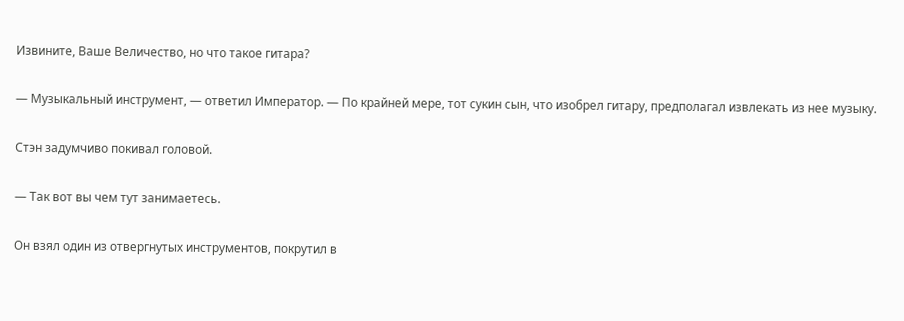Извините, Ваше Величество, но что такое гитара?

— Музыкальный инструмент, — ответил Император. — По крайней мере, тот сукин сын, что изобрел гитару, предполагал извлекать из нее музыку.

Стэн задумчиво покивал головой.

— Так вот вы чем тут занимаетесь.

Он взял один из отвергнутых инструментов, покрутил в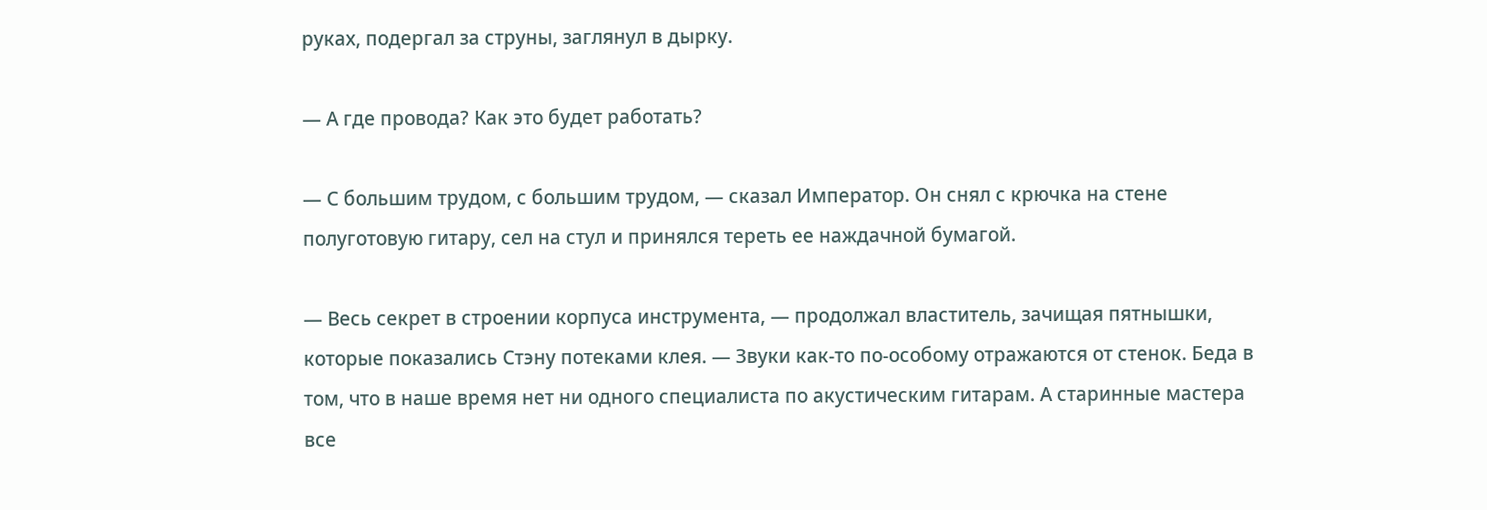руках, подергал за струны, заглянул в дырку.

— А где провода? Как это будет работать?

— С большим трудом, с большим трудом, — сказал Император. Он снял с крючка на стене полуготовую гитару, сел на стул и принялся тереть ее наждачной бумагой.

— Весь секрет в строении корпуса инструмента, — продолжал властитель, зачищая пятнышки, которые показались Стэну потеками клея. — Звуки как‑то по‑особому отражаются от стенок. Беда в том, что в наше время нет ни одного специалиста по акустическим гитарам. А старинные мастера все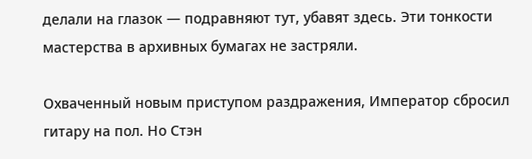делали на глазок — подравняют тут, убавят здесь. Эти тонкости мастерства в архивных бумагах не застряли.

Охваченный новым приступом раздражения, Император сбросил гитару на пол. Но Стэн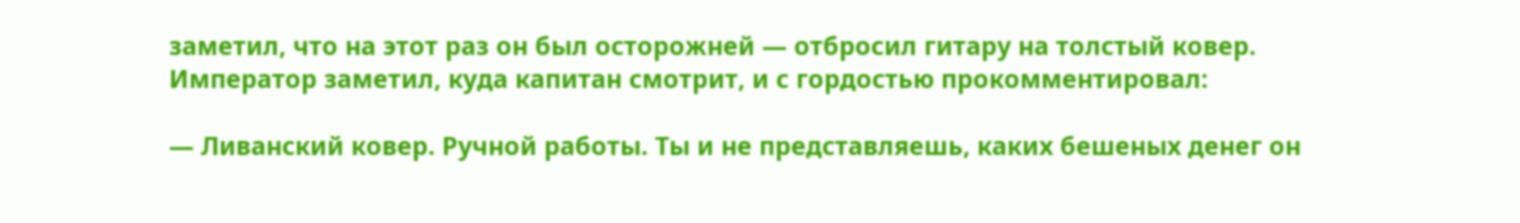заметил, что на этот раз он был осторожней — отбросил гитару на толстый ковер. Император заметил, куда капитан смотрит, и с гордостью прокомментировал:

— Ливанский ковер. Ручной работы. Ты и не представляешь, каких бешеных денег он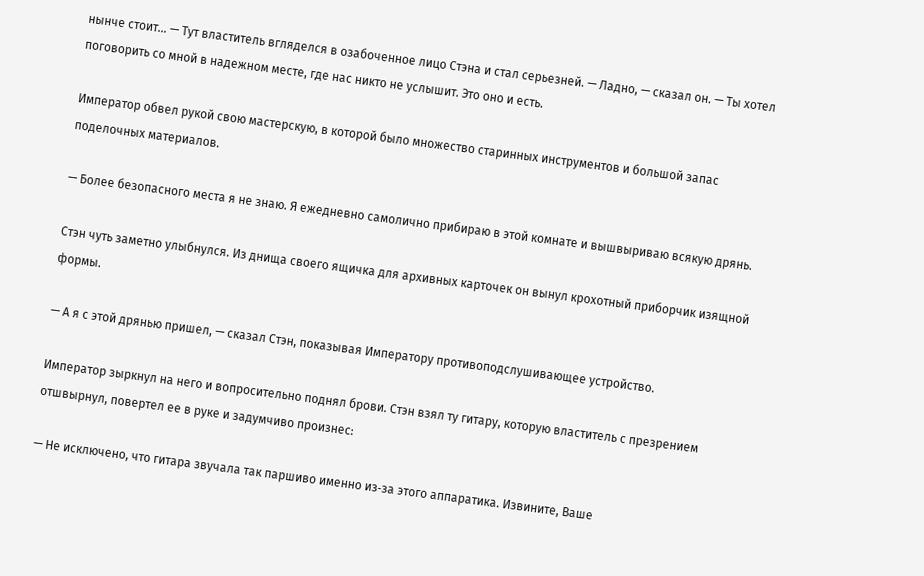нынче стоит… — Тут властитель вгляделся в озабоченное лицо Стэна и стал серьезней. — Ладно, — сказал он. — Ты хотел поговорить со мной в надежном месте, где нас никто не услышит. Это оно и есть.

Император обвел рукой свою мастерскую, в которой было множество старинных инструментов и большой запас поделочных материалов.

— Более безопасного места я не знаю. Я ежедневно самолично прибираю в этой комнате и вышвыриваю всякую дрянь.

Стэн чуть заметно улыбнулся. Из днища своего ящичка для архивных карточек он вынул крохотный приборчик изящной формы.

— А я с этой дрянью пришел, — сказал Стэн, показывая Императору противоподслушивающее устройство.

Император зыркнул на него и вопросительно поднял брови. Стэн взял ту гитару, которую властитель с презрением отшвырнул, повертел ее в руке и задумчиво произнес:

— Не исключено, что гитара звучала так паршиво именно из‑за этого аппаратика. Извините, Ваше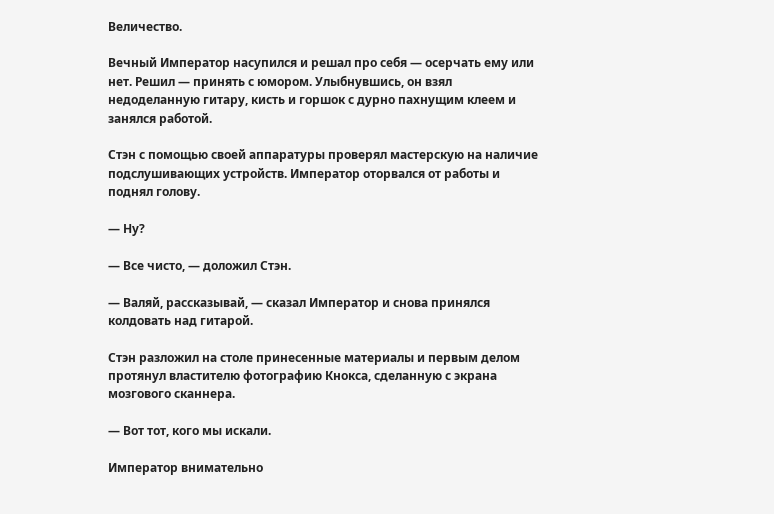Величество.

Вечный Император насупился и решал про себя — осерчать ему или нет. Решил — принять с юмором. Улыбнувшись, он взял недоделанную гитару, кисть и горшок с дурно пахнущим клеем и занялся работой.

Стэн с помощью своей аппаратуры проверял мастерскую на наличие подслушивающих устройств. Император оторвался от работы и поднял голову.

— Ну?

— Все чисто, — доложил Стэн.

— Валяй, рассказывай, — сказал Император и снова принялся колдовать над гитарой.

Стэн разложил на столе принесенные материалы и первым делом протянул властителю фотографию Кнокса, сделанную с экрана мозгового сканнера.

— Вот тот, кого мы искали.

Император внимательно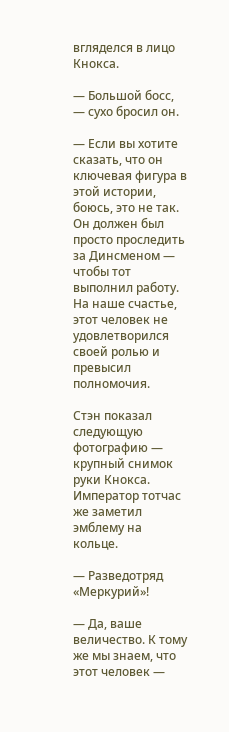вгляделся в лицо Кнокса.

— Большой босс, — сухо бросил он.

— Если вы хотите сказать, что он ключевая фигура в этой истории, боюсь, это не так. Он должен был просто проследить за Динсменом — чтобы тот выполнил работу. На наше счастье, этот человек не удовлетворился своей ролью и превысил полномочия.

Стэн показал следующую фотографию — крупный снимок руки Кнокса. Император тотчас же заметил эмблему на кольце.

— Разведотряд «Меркурий»!

— Да, ваше величество. К тому же мы знаем, что этот человек —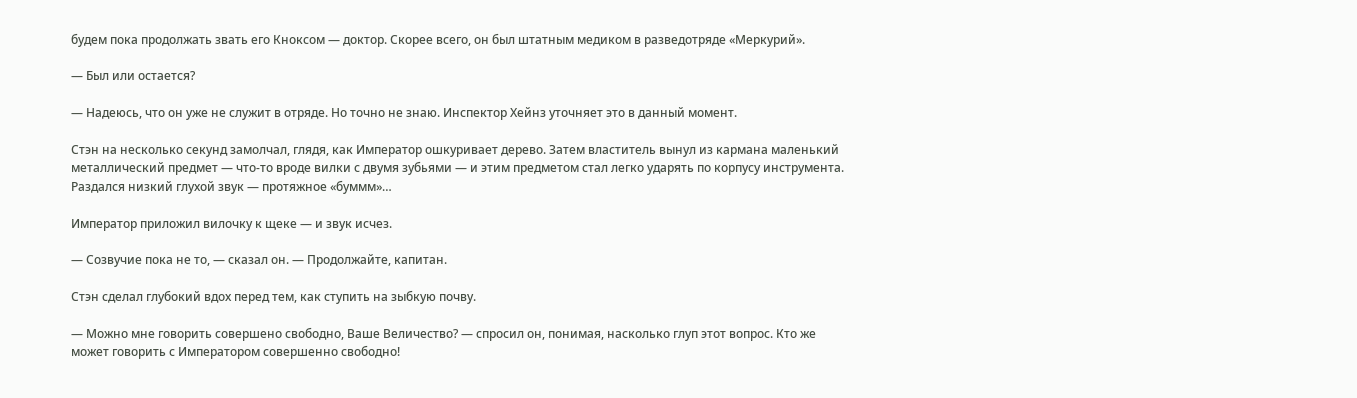будем пока продолжать звать его Кноксом — доктор. Скорее всего, он был штатным медиком в разведотряде «Меркурий».

— Был или остается?

— Надеюсь, что он уже не служит в отряде. Но точно не знаю. Инспектор Хейнз уточняет это в данный момент.

Стэн на несколько секунд замолчал, глядя, как Император ошкуривает дерево. Затем властитель вынул из кармана маленький металлический предмет — что‑то вроде вилки с двумя зубьями — и этим предметом стал легко ударять по корпусу инструмента. Раздался низкий глухой звук — протяжное «буммм»…

Император приложил вилочку к щеке — и звук исчез.

— Созвучие пока не то, — сказал он. — Продолжайте, капитан.

Стэн сделал глубокий вдох перед тем, как ступить на зыбкую почву.

— Можно мне говорить совершено свободно, Ваше Величество? — спросил он, понимая, насколько глуп этот вопрос. Кто же может говорить с Императором совершенно свободно!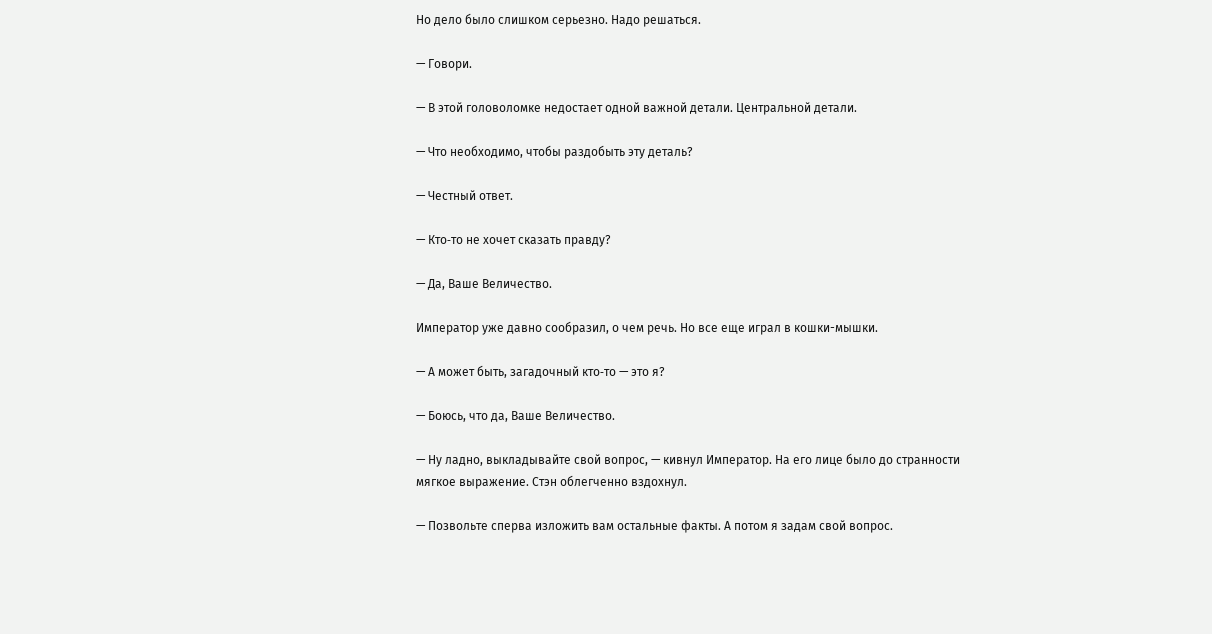Но дело было слишком серьезно. Надо решаться.

— Говори.

— В этой головоломке недостает одной важной детали. Центральной детали.

— Что необходимо, чтобы раздобыть эту деталь?

— Честный ответ.

— Кто‑то не хочет сказать правду?

— Да, Ваше Величество.

Император уже давно сообразил, о чем речь. Но все еще играл в кошки-мышки.

— А может быть, загадочный кто‑то — это я?

— Боюсь, что да, Ваше Величество.

— Ну ладно, выкладывайте свой вопрос, — кивнул Император. На его лице было до странности мягкое выражение. Стэн облегченно вздохнул.

— Позвольте сперва изложить вам остальные факты. А потом я задам свой вопрос.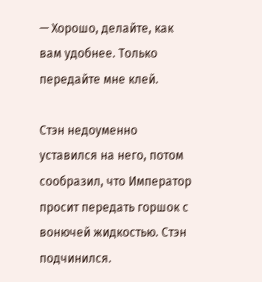— Хорошо, делайте, как вам удобнее. Только передайте мне клей.

Стэн недоуменно уставился на него, потом сообразил, что Император просит передать горшок с вонючей жидкостью. Стэн подчинился.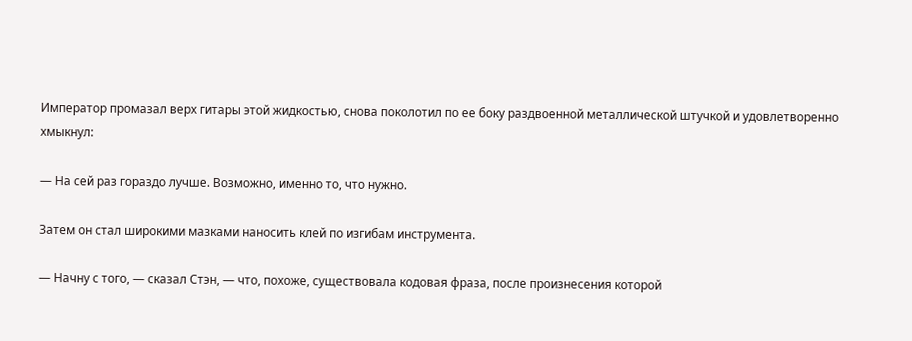Император промазал верх гитары этой жидкостью, снова поколотил по ее боку раздвоенной металлической штучкой и удовлетворенно хмыкнул:

— На сей раз гораздо лучше. Возможно, именно то, что нужно.

Затем он стал широкими мазками наносить клей по изгибам инструмента.

— Начну с того, — сказал Стэн, — что, похоже, существовала кодовая фраза, после произнесения которой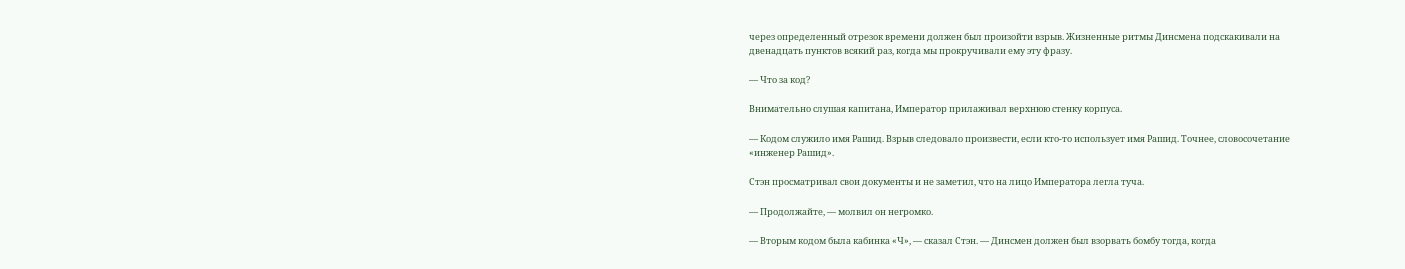через определенный отрезок времени должен был произойти взрыв. Жизненные ритмы Динсмена подскакивали на двенадцать пунктов всякий раз, когда мы прокручивали ему эту фразу.

— Что за код?

Внимательно слушая капитана, Император прилаживал верхнюю стенку корпуса.

— Кодом служило имя Рашид. Взрыв следовало произвести, если кто‑то использует имя Рашид. Точнее, словосочетание «инженер Рашид».

Стэн просматривал свои документы и не заметил, что на лицо Императора легла туча.

— Продолжайте, — молвил он негромко.

— Вторым кодом была кабинка «Ч», — сказал Стэн. — Динсмен должен был взорвать бомбу тогда, когда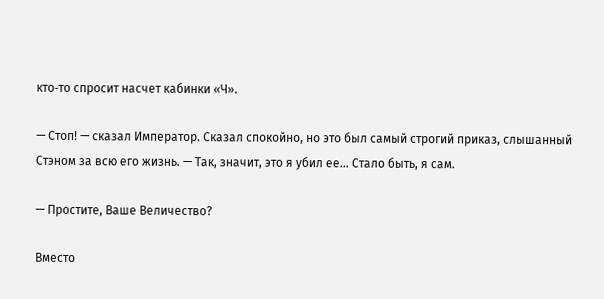кто‑то спросит насчет кабинки «Ч».

— Стоп! — сказал Император. Сказал спокойно, но это был самый строгий приказ, слышанный Стэном за всю его жизнь. — Так, значит, это я убил ее… Стало быть, я сам.

— Простите, Ваше Величество?

Вместо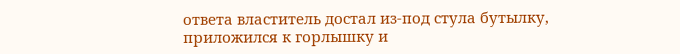ответа властитель достал из‑под стула бутылку, приложился к горлышку и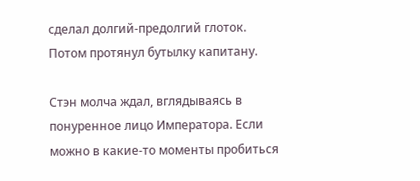сделал долгий-предолгий глоток. Потом протянул бутылку капитану.

Стэн молча ждал, вглядываясь в понуренное лицо Императора. Если можно в какие‑то моменты пробиться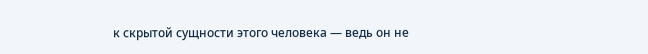к скрытой сущности этого человека — ведь он не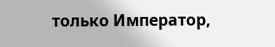только Император,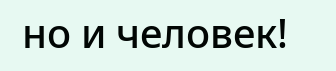но и человек!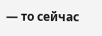— то сейчас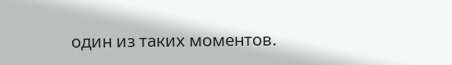один из таких моментов.